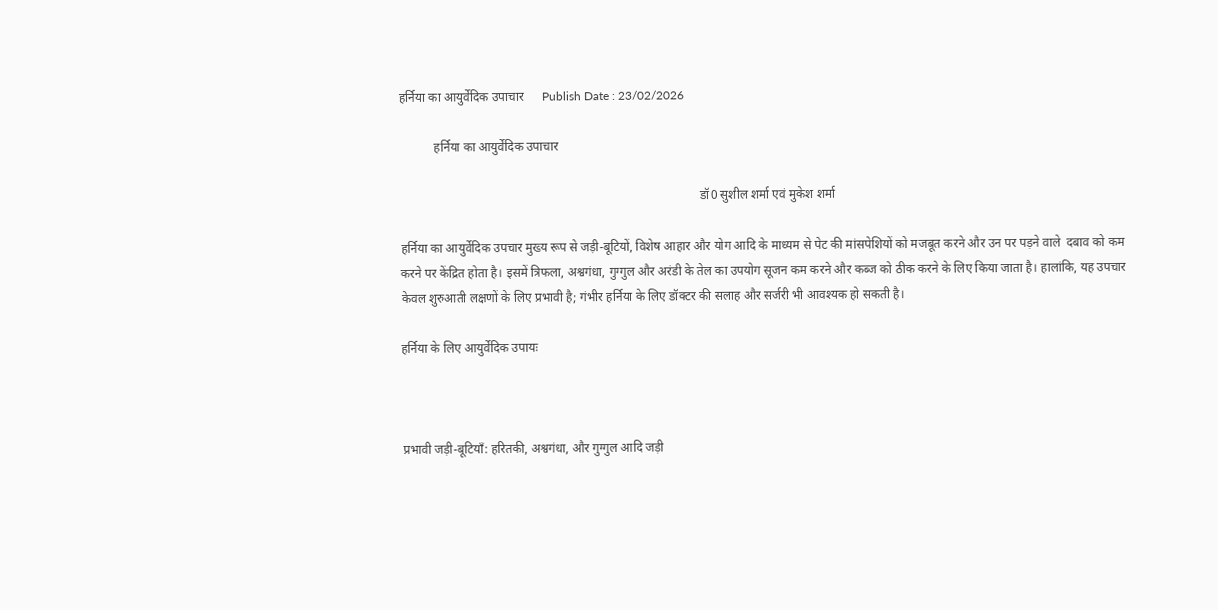हर्निया का आयुर्वेदिक उपाचार      Publish Date : 23/02/2026

           हर्निया का आयुर्वेदिक उपाचार

                                                                                                डॉ0 सुशील शर्मा एवं मुकेश शर्मा

हर्निया का आयुर्वेदिक उपचार मुख्य रूप से जड़ी-बूटियों, विशेष आहार और योग आदि के माध्यम से पेट की मांसपेशियों को मजबूत करने और उन पर पड़ने वाले  दबाव को कम करने पर केंद्रित होता है। इसमें त्रिफला, अश्वगंधा, गुग्गुल और अरंडी के तेल का उपयोग सूजन कम करने और कब्ज को ठीक करने के लिए किया जाता है। हालांकि, यह उपचार केवल शुरुआती लक्षणों के लिए प्रभावी है; गंभीर हर्निया के लिए डॉक्टर की सलाह और सर्जरी भी आवश्यक हो सकती है।

हर्निया के लिए आयुर्वेदिक उपायः



प्रभावी जड़ी-बूटियाँ: हरितकी, अश्वगंधा, और गुग्गुल आदि जड़ी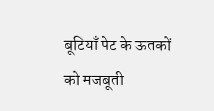बूटियाँ पेट के ऊतकों को मजबूती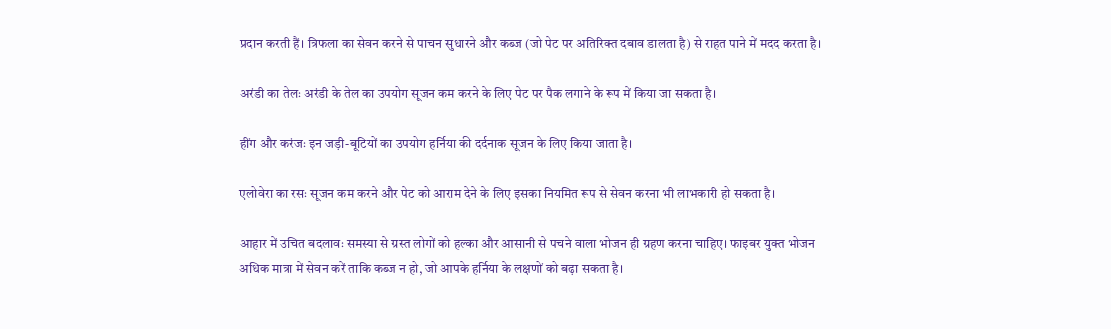प्रदान करती हैं। त्रिफला का सेवन करने से पाचन सुधारने और कब्ज (जो पेट पर अतिरिक्त दबाव डालता है) से राहत पाने में मदद करता है।

अरंडी का तेलः अरंडी के तेल का उपयोग सूजन कम करने के लिए पेट पर पैक लगाने के रूप में किया जा सकता है।

हींग और करंजः इन जड़ी-बूटियों का उपयोग हर्निया की दर्दनाक सूजन के लिए किया जाता है।

एलोवेरा का रसः सूजन कम करने और पेट को आराम देने के लिए इसका नियमित रूप से सेवन करना भी लाभकारी हो सकता है।

आहार में उचित बदलावः समस्या से ग्रस्त लोगों को हल्का और आसानी से पचने वाला भोजन ही ग्रहण करना चाहिए। फाइबर युक्त भोजन अधिक मात्रा में सेवन करें ताकि कब्ज न हो, जो आपके हर्निया के लक्षणों को बढ़ा सकता है।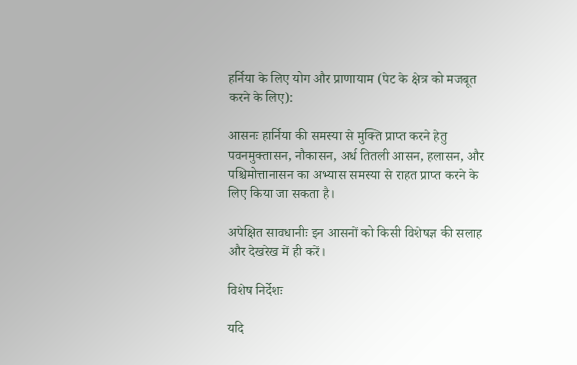हर्निया के लिए योग और प्राणायाम (पेट के क्षेत्र को मजबूत करने के लिए):

आसनः हार्निया की समस्या से मुक्ति प्राप्त करने हेतु पवनमुक्तासन, नौकासन, अर्ध तितली आसन, हलासन, और पश्चिमोत्तानासन का अभ्यास समस्या से राहत प्राप्त करने के लिए किया जा सकता है।

अपेक्षित सावधानीः इन आसनों को किसी विशेषज्ञ की सलाह और देखरेख में ही करें।

विशेष निर्देशः

यदि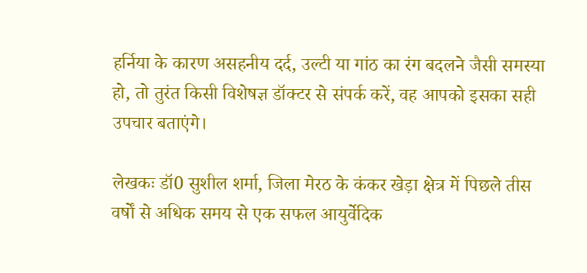हर्निया के कारण असहनीय दर्द, उल्टी या गांठ का रंग बदलने जैसी समस्या हो, तो तुरंत किसी विशेषज्ञ डॉक्टर से संपर्क करें, वह आपको इसका सही उपचार बताएंगे।

लेखकः डॉ0 सुशील शर्मा, जिला मेरठ के कंकर खेड़ा क्षेत्र में पिछले तीस वर्षों से अधिक समय से एक सफल आयुर्वेदिक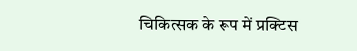चिकित्सक के रूप में प्रक्टिस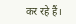कर रहे हैं।